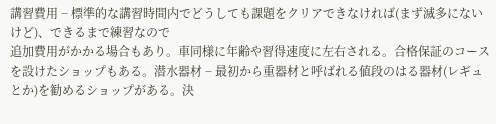講習費用 − 標準的な講習時間内でどうしても課題をクリアできなければ(まず滅多にないけど)、できるまで練習なので
追加費用がかかる場合もあり。車同様に年齢や習得速度に左右される。合格保証のコースを設けたショップもある。潜水器材 − 最初から重器材と呼ばれる値段のはる器材(レギュとか)を勧めるショップがある。決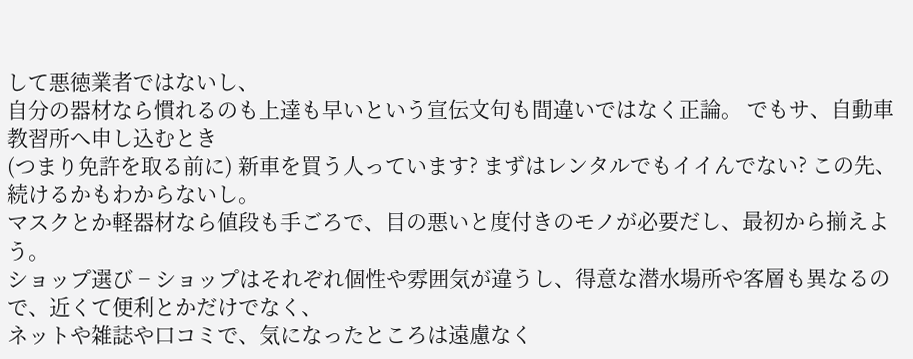して悪徳業者ではないし、
自分の器材なら慣れるのも上達も早いという宣伝文句も間違いではなく正論。 でもサ、自動車教習所へ申し込むとき
(つまり免許を取る前に) 新車を買う人っています? まずはレンタルでもイイんでない? この先、続けるかもわからないし。
マスクとか軽器材なら値段も手ごろで、目の悪いと度付きのモノが必要だし、最初から揃えよう。
ショップ選び − ショップはそれぞれ個性や雰囲気が違うし、得意な潜水場所や客層も異なるので、近くて便利とかだけでなく、
ネットや雑誌や口コミで、気になったところは遠慮なく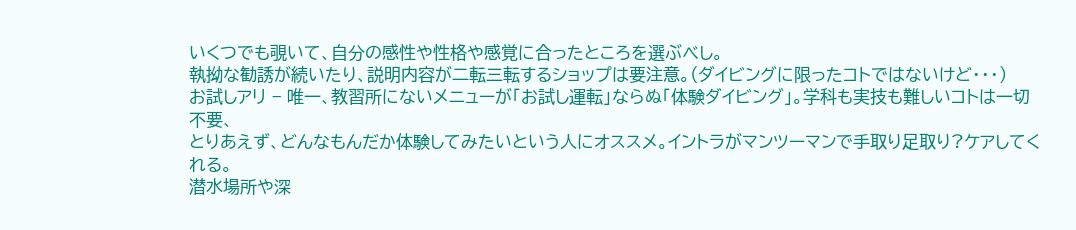いくつでも覗いて、自分の感性や性格や感覚に合ったところを選ぶべし。
執拗な勧誘が続いたり、説明内容が二転三転するショップは要注意。(ダイビングに限ったコトではないけど・・・)
お試しアリ − 唯一、教習所にないメニューが「お試し運転」ならぬ「体験ダイビング」。学科も実技も難しいコトは一切不要、
とりあえず、どんなもんだか体験してみたいという人にオススメ。イントラがマンツーマンで手取り足取り?ケアしてくれる。
潜水場所や深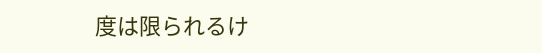度は限られるけ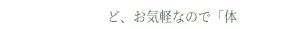ど、お気軽なので「体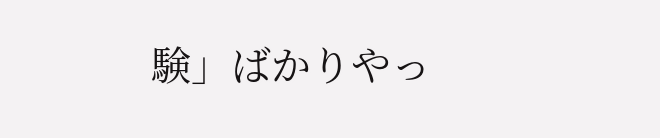験」ばかりやっ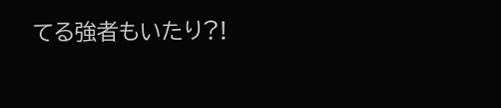てる強者もいたり?!